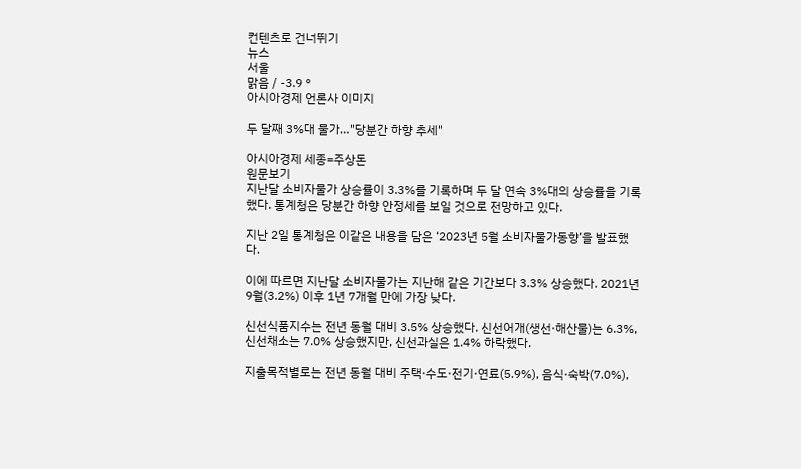컨텐츠로 건너뛰기
뉴스
서울
맑음 / -3.9 °
아시아경제 언론사 이미지

두 달째 3%대 물가…"당분간 하향 추세"

아시아경제 세종=주상돈
원문보기
지난달 소비자물가 상승률이 3.3%를 기록하며 두 달 연속 3%대의 상승률을 기록했다. 통계청은 당분간 하향 안정세를 보일 것으로 전망하고 있다.

지난 2일 통계청은 이같은 내용을 담은 ‘2023년 5월 소비자물가동향’을 발표했다.

이에 따르면 지난달 소비자물가는 지난해 같은 기간보다 3.3% 상승했다. 2021년 9월(3.2%) 이후 1년 7개월 만에 가장 낮다.

신선식품지수는 전년 동월 대비 3.5% 상승했다. 신선어개(생선·해산물)는 6.3%, 신선채소는 7.0% 상승했지만, 신선과실은 1.4% 하락했다.

지출목적별로는 전년 동월 대비 주택·수도·전기·연료(5.9%), 음식·숙박(7.0%),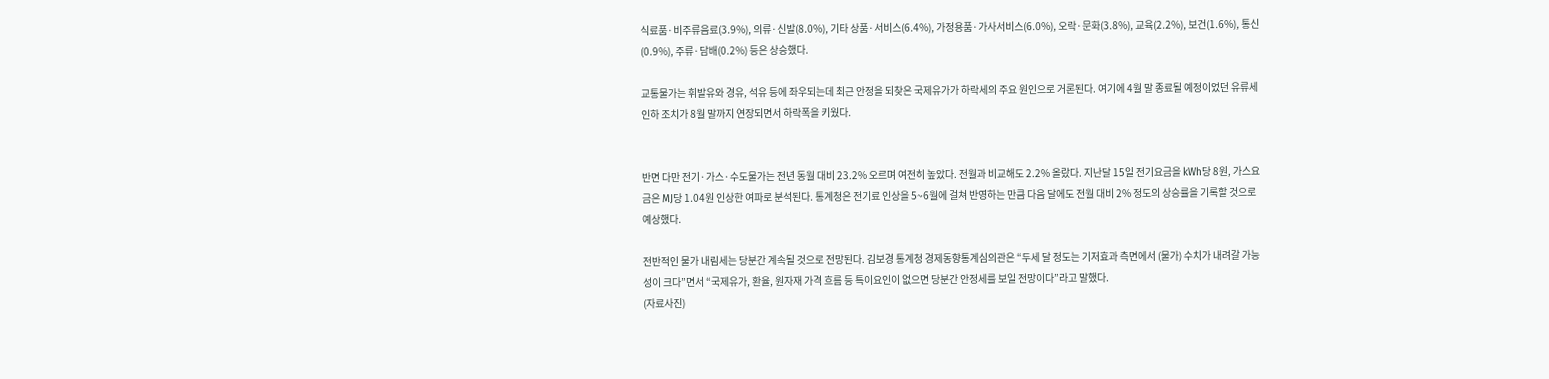식료품·비주류음료(3.9%), 의류·신발(8.0%), 기타 상품·서비스(6.4%), 가정용품·가사서비스(6.0%), 오락·문화(3.8%), 교육(2.2%), 보건(1.6%), 통신(0.9%), 주류·담배(0.2%) 등은 상승했다.

교통물가는 휘발유와 경유, 석유 등에 좌우되는데 최근 안정을 되찾은 국제유가가 하락세의 주요 원인으로 거론된다. 여기에 4월 말 종료될 예정이었던 유류세 인하 조치가 8월 말까지 연장되면서 하락폭을 키웠다.


반면 다만 전기·가스·수도물가는 전년 동월 대비 23.2% 오르며 여전히 높았다. 전월과 비교해도 2.2% 올랐다. 지난달 15일 전기요금을 kWh당 8원, 가스요금은 MJ당 1.04원 인상한 여파로 분석된다. 통계청은 전기료 인상을 5~6월에 걸쳐 반영하는 만큼 다음 달에도 전월 대비 2% 정도의 상승률을 기록할 것으로 예상했다.

전반적인 물가 내림세는 당분간 계속될 것으로 전망된다. 김보경 통계청 경제동향통계심의관은 “두세 달 정도는 기저효과 측면에서 (물가) 수치가 내려갈 가능성이 크다”면서 “국제유가, 환율, 원자재 가격 흐름 등 특이요인이 없으면 당분간 안정세를 보일 전망이다”라고 말했다.
(자료사진)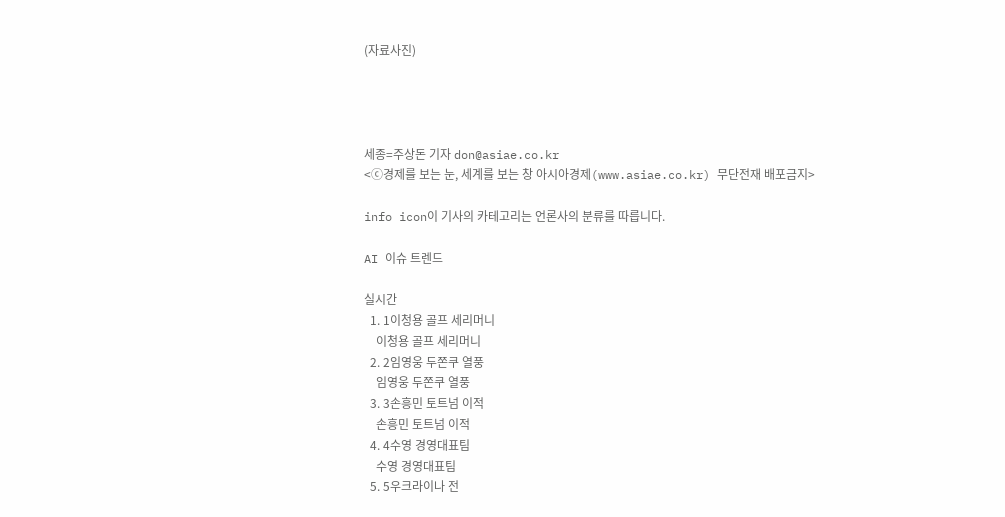(자료사진)




세종=주상돈 기자 don@asiae.co.kr
<ⓒ경제를 보는 눈, 세계를 보는 창 아시아경제(www.asiae.co.kr) 무단전재 배포금지>

info icon이 기사의 카테고리는 언론사의 분류를 따릅니다.

AI 이슈 트렌드

실시간
  1. 1이청용 골프 세리머니
    이청용 골프 세리머니
  2. 2임영웅 두쫀쿠 열풍
    임영웅 두쫀쿠 열풍
  3. 3손흥민 토트넘 이적
    손흥민 토트넘 이적
  4. 4수영 경영대표팀
    수영 경영대표팀
  5. 5우크라이나 전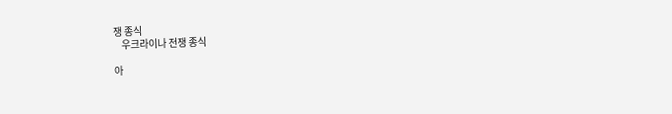쟁 종식
    우크라이나 전쟁 종식

아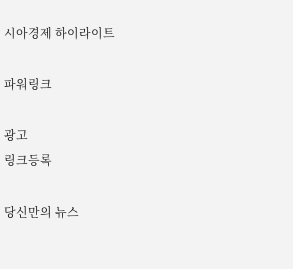시아경제 하이라이트

파워링크

광고
링크등록

당신만의 뉴스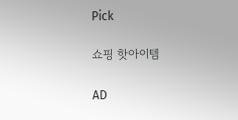Pick

쇼핑 핫아이템

AD